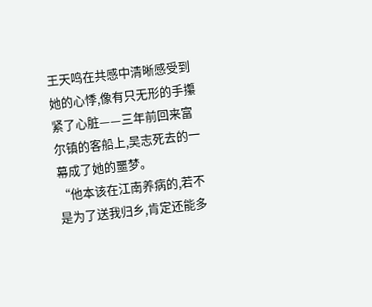王天鸣在共感中清晰感受到她的心悸,像有只无形的手攥紧了心脏——三年前回来富尔镇的客船上,吴志死去的一幕成了她的噩梦。
“他本该在江南养病的,若不是为了送我归乡,肯定还能多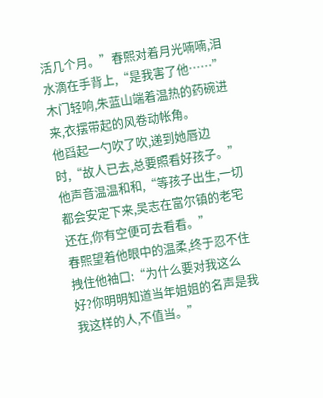活几个月。”春熙对着月光喃喃,泪水滴在手背上,“是我害了他……”
木门轻响,朱蓝山端着温热的药碗进来,衣摆带起的风卷动帐角。
他舀起一勺吹了吹,递到她唇边时,“故人已去,总要照看好孩子。”
他声音温温和和,“等孩子出生,一切都会安定下来,吴志在富尔镇的老宅还在,你有空便可去看看。”
春熙望着他眼中的温柔,终于忍不住拽住他袖口:“为什么要对我这么好?你明明知道当年姐姐的名声是我我这样的人,不值当。”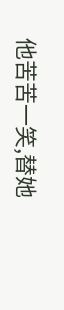他苦苦一笑,替她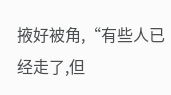掖好被角,“有些人已经走了,但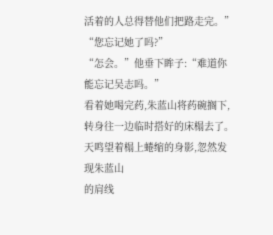活着的人总得替他们把路走完。”
“您忘记她了吗?”
“怎会。”他垂下眸子:“难道你能忘记吴志吗。”
看着她喝完药,朱蓝山将药碗搁下,转身往一边临时搭好的床榻去了。
天鸣望着榻上蜷缩的身影,忽然发现朱蓝山
的肩线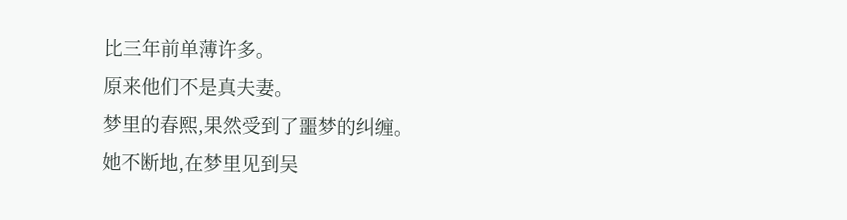比三年前单薄许多。
原来他们不是真夫妻。
梦里的春熙,果然受到了噩梦的纠缠。
她不断地,在梦里见到吴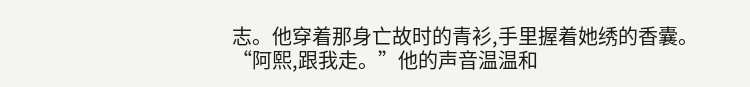志。他穿着那身亡故时的青衫,手里握着她绣的香囊。
“阿熙,跟我走。”他的声音温温和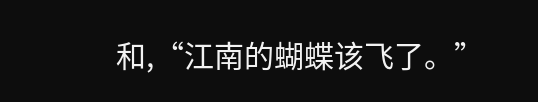和,“江南的蝴蝶该飞了。”